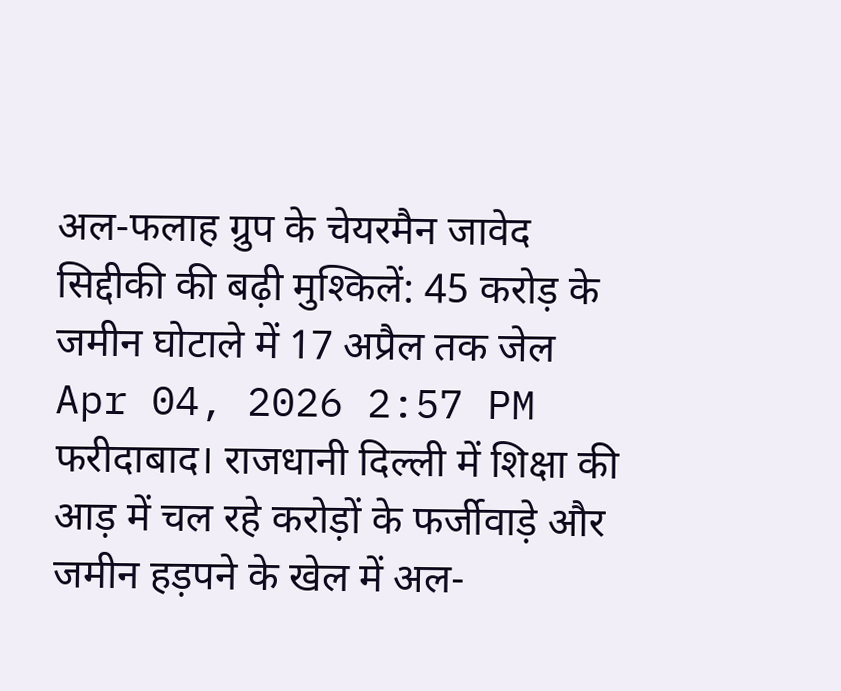अल-फलाह ग्रुप के चेयरमैन जावेद सिद्दीकी की बढ़ी मुश्किलें: 45 करोड़ के जमीन घोटाले में 17 अप्रैल तक जेल
Apr 04, 2026 2:57 PM
फरीदाबाद। राजधानी दिल्ली में शिक्षा की आड़ में चल रहे करोड़ों के फर्जीवाड़े और जमीन हड़पने के खेल में अल-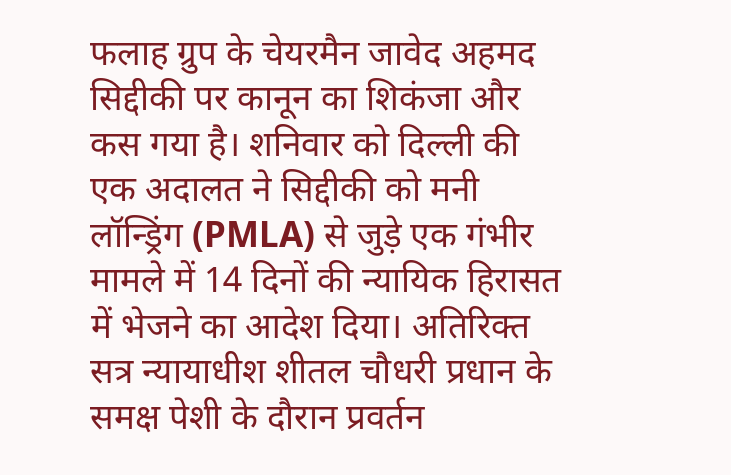फलाह ग्रुप के चेयरमैन जावेद अहमद सिद्दीकी पर कानून का शिकंजा और कस गया है। शनिवार को दिल्ली की एक अदालत ने सिद्दीकी को मनी लॉन्ड्रिंग (PMLA) से जुड़े एक गंभीर मामले में 14 दिनों की न्यायिक हिरासत में भेजने का आदेश दिया। अतिरिक्त सत्र न्यायाधीश शीतल चौधरी प्रधान के समक्ष पेशी के दौरान प्रवर्तन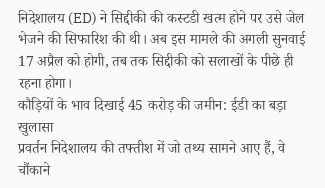निदेशालय (ED) ने सिद्दीकी की कस्टडी खत्म होने पर उसे जेल भेजने की सिफारिश की थी। अब इस मामले की अगली सुनवाई 17 अप्रैल को होगी, तब तक सिद्दीकी को सलाखों के पीछे ही रहना होगा।
कौड़ियों के भाव दिखाई 45 करोड़ की जमीन: ईडी का बड़ा खुलासा
प्रवर्तन निदेशालय की तफ्तीश में जो तथ्य सामने आए हैं, वे चौंकाने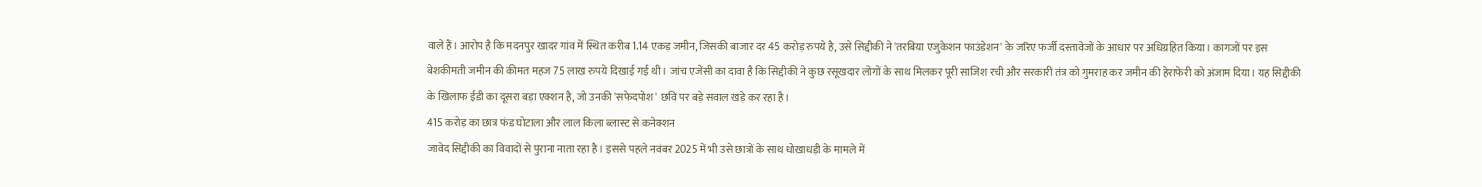वाले हैं। आरोप है कि मदनपुर खादर गांव में स्थित करीब 1.14 एकड़ जमीन, जिसकी बाजार दर 45 करोड़ रुपये है, उसे सिद्दीकी ने 'तरबिया एजुकेशन फाउंडेशन' के जरिए फर्जी दस्तावेजों के आधार पर अधिग्रहित किया। कागजों पर इस बेशकीमती जमीन की कीमत महज 75 लाख रुपये दिखाई गई थी। जांच एजेंसी का दावा है कि सिद्दीकी ने कुछ रसूखदार लोगों के साथ मिलकर पूरी साजिश रची और सरकारी तंत्र को गुमराह कर जमीन की हेराफेरी को अंजाम दिया। यह सिद्दीकी के खिलाफ ईडी का दूसरा बड़ा एक्शन है, जो उनकी 'सफेदपोश' छवि पर बड़े सवाल खड़े कर रहा है।
415 करोड़ का छात्र फंड घोटाला और लाल किला ब्लास्ट से कनेक्शन
जावेद सिद्दीकी का विवादों से पुराना नाता रहा है। इससे पहले नवंबर 2025 में भी उसे छात्रों के साथ धोखाधड़ी के मामले में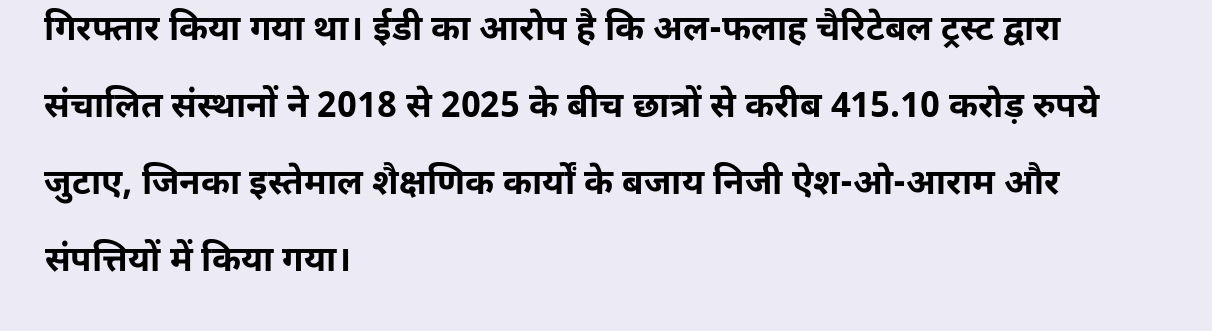गिरफ्तार किया गया था। ईडी का आरोप है कि अल-फलाह चैरिटेबल ट्रस्ट द्वारा संचालित संस्थानों ने 2018 से 2025 के बीच छात्रों से करीब 415.10 करोड़ रुपये जुटाए, जिनका इस्तेमाल शैक्षणिक कार्यों के बजाय निजी ऐश-ओ-आराम और संपत्तियों में किया गया।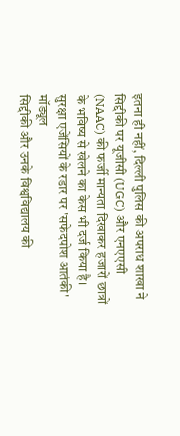इतना ही नहीं, दिल्ली पुलिस की अपराध शाखा ने सिद्दीकी पर यूजीसी (UGC) और एनएएसी (NAAC) की फर्जी मान्यता दिखाकर हजारों छात्रों के भविष्य से खेलने का केस भी दर्ज किया है।
सुरक्षा एजेंसियों के रडार पर 'सफेदपोश आतंकी' मॉड्यूल
सिद्दीकी और उनके विश्वविद्यालय की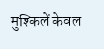मुश्किलें केवल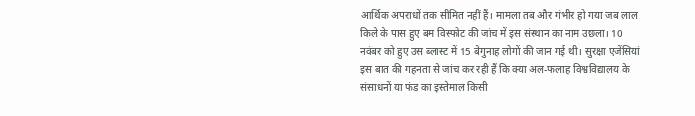आर्थिक अपराधों तक सीमित नहीं हैं। मामला तब और गंभीर हो गया जब लाल किले के पास हुए बम विस्फोट की जांच में इस संस्थान का नाम उछला। 10 नवंबर को हुए उस ब्लास्ट में 15 बेगुनाह लोगों की जान गई थी। सुरक्षा एजेंसियां इस बात की गहनता से जांच कर रही हैं कि क्या अल-फलाह विश्वविद्यालय के संसाधनों या फंड का इस्तेमाल किसी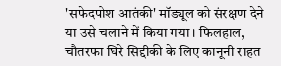'सफेदपोश आतंकी' मॉड्यूल को संरक्षण देने या उसे चलाने में किया गया। फिलहाल, चौतरफा घिरे सिद्दीकी के लिए कानूनी राहत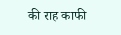की राह काफी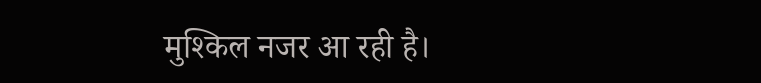मुश्किल नजर आ रही है।